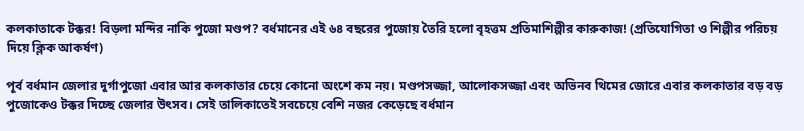কলকাতাকে টক্কর! বিড়লা মন্দির নাকি পুজো মণ্ডপ? বর্ধমানের এই ৬৪ বছরের পুজোয় তৈরি হলো বৃহত্তম প্রতিমাশিল্পীর কারুকাজ! (প্রতিযোগিতা ও শিল্পীর পরিচয় দিয়ে ক্লিক আকর্ষণ)

পূর্ব বর্ধমান জেলার দুর্গাপুজো এবার আর কলকাতার চেয়ে কোনো অংশে কম নয়। মণ্ডপসজ্জা, আলোকসজ্জা এবং অভিনব থিমের জোরে এবার কলকাতার বড় বড় পুজোকেও টক্কর দিচ্ছে জেলার উৎসব। সেই তালিকাতেই সবচেয়ে বেশি নজর কেড়েছে বর্ধমান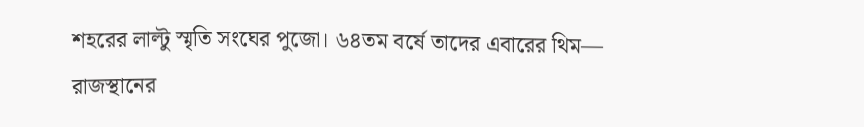শহরের লাল্টু স্মৃতি সংঘের পুজো। ৬৪তম বর্ষে তাদের এবারের থিম— রাজস্থানের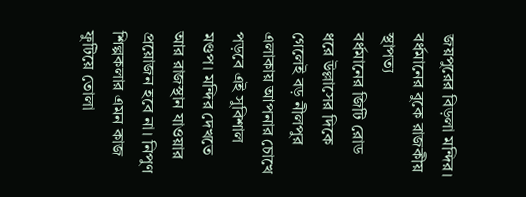জয়পুরের বিড়লা মন্দির।
বর্ধমানের বুকে রাজকীয় স্থাপত্য
বর্ধমানের জিটি রোড ধরে উল্লাসের দিকে গেলেই বড় নীলপুর এলাকায় আপনার চোখে পড়বে এই সুবিশাল মণ্ডপ। মন্দির দেখতে আর রাজস্থান যাওয়ার প্রয়োজন হবে না। নিপুণ শিল্পকলার এমন কাজ ফুটিয়ে তোলা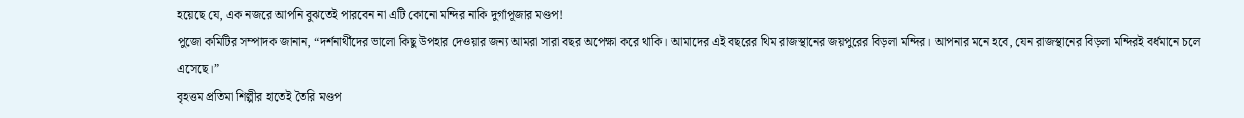হয়েছে যে, এক নজরে আপনি বুঝতেই পারবেন না এটি কোনো মন্দির নাকি দুর্গাপূজার মণ্ডপ!
পুজো কমিটির সম্পাদক জানান, “দর্শনার্থীদের ভালো কিছু উপহার দেওয়ার জন্য আমরা সারা বছর অপেক্ষা করে থাকি। আমাদের এই বছরের থিম রাজস্থানের জয়পুরের বিড়লা মন্দির। আপনার মনে হবে, যেন রাজস্থানের বিড়লা মন্দিরই বর্ধমানে চলে এসেছে।”
বৃহত্তম প্রতিমা শিল্পীর হাতেই তৈরি মণ্ডপ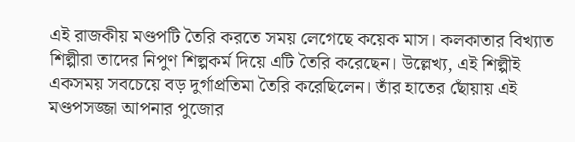এই রাজকীয় মণ্ডপটি তৈরি করতে সময় লেগেছে কয়েক মাস। কলকাতার বিখ্যাত শিল্পীরা তাদের নিপুণ শিল্পকর্ম দিয়ে এটি তৈরি করেছেন। উল্লেখ্য, এই শিল্পীই একসময় সবচেয়ে বড় দুর্গাপ্রতিমা তৈরি করেছিলেন। তাঁর হাতের ছোঁয়ায় এই মণ্ডপসজ্জা আপনার পুজোর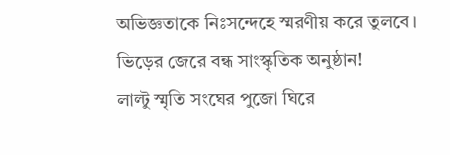অভিজ্ঞতাকে নিঃসন্দেহে স্মরণীয় করে তুলবে।
ভিড়ের জেরে বন্ধ সাংস্কৃতিক অনুষ্ঠান!
লাল্টু স্মৃতি সংঘের পুজো ঘিরে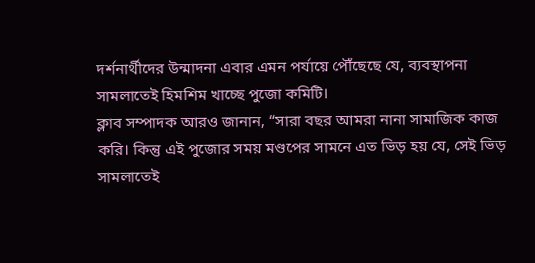দর্শনার্থীদের উন্মাদনা এবার এমন পর্যায়ে পৌঁছেছে যে, ব্যবস্থাপনা সামলাতেই হিমশিম খাচ্ছে পুজো কমিটি।
ক্লাব সম্পাদক আরও জানান, “সারা বছর আমরা নানা সামাজিক কাজ করি। কিন্তু এই পুজোর সময় মণ্ডপের সামনে এত ভিড় হয় যে, সেই ভিড় সামলাতেই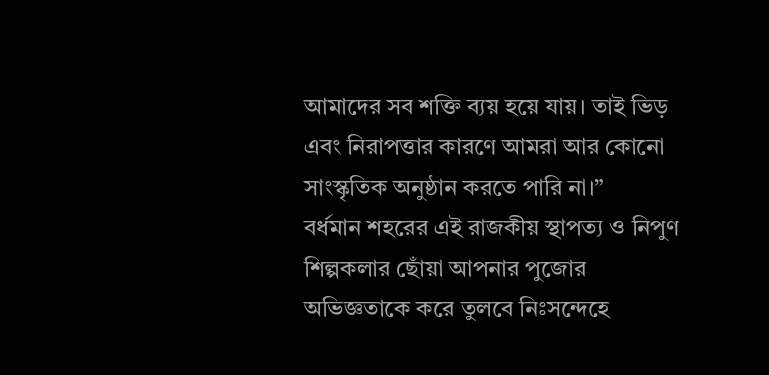আমাদের সব শক্তি ব্যয় হয়ে যায়। তাই ভিড় এবং নিরাপত্তার কারণে আমরা আর কোনো সাংস্কৃতিক অনুষ্ঠান করতে পারি না।”
বর্ধমান শহরের এই রাজকীয় স্থাপত্য ও নিপুণ শিল্পকলার ছোঁয়া আপনার পুজোর অভিজ্ঞতাকে করে তুলবে নিঃসন্দেহে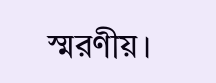স্মরণীয়।